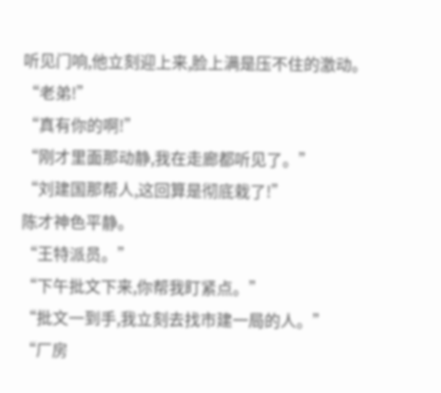听见门响,他立刻迎上来,脸上满是压不住的激动。
“老弟!”
“真有你的啊!”
“刚才里面那动静,我在走廊都听见了。”
“刘建国那帮人,这回算是彻底栽了!”
陈才神色平静。
“王特派员。”
“下午批文下来,你帮我盯紧点。”
“批文一到手,我立刻去找市建一局的人。”
“厂房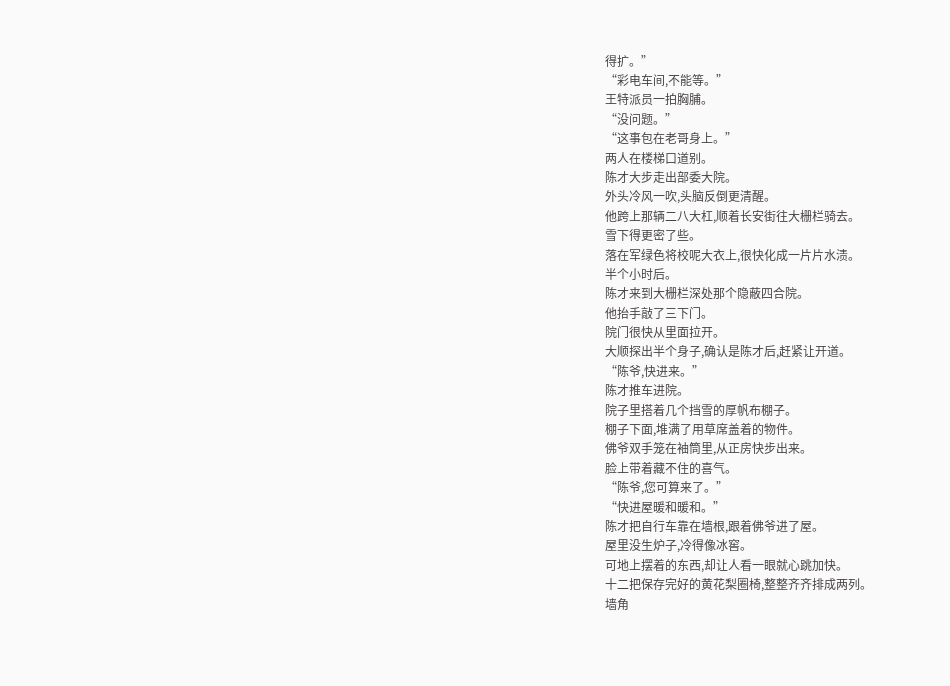得扩。”
“彩电车间,不能等。”
王特派员一拍胸脯。
“没问题。”
“这事包在老哥身上。”
两人在楼梯口道别。
陈才大步走出部委大院。
外头冷风一吹,头脑反倒更清醒。
他跨上那辆二八大杠,顺着长安街往大栅栏骑去。
雪下得更密了些。
落在军绿色将校呢大衣上,很快化成一片片水渍。
半个小时后。
陈才来到大栅栏深处那个隐蔽四合院。
他抬手敲了三下门。
院门很快从里面拉开。
大顺探出半个身子,确认是陈才后,赶紧让开道。
“陈爷,快进来。”
陈才推车进院。
院子里搭着几个挡雪的厚帆布棚子。
棚子下面,堆满了用草席盖着的物件。
佛爷双手笼在袖筒里,从正房快步出来。
脸上带着藏不住的喜气。
“陈爷,您可算来了。”
“快进屋暖和暖和。”
陈才把自行车靠在墙根,跟着佛爷进了屋。
屋里没生炉子,冷得像冰窖。
可地上摆着的东西,却让人看一眼就心跳加快。
十二把保存完好的黄花梨圈椅,整整齐齐排成两列。
墙角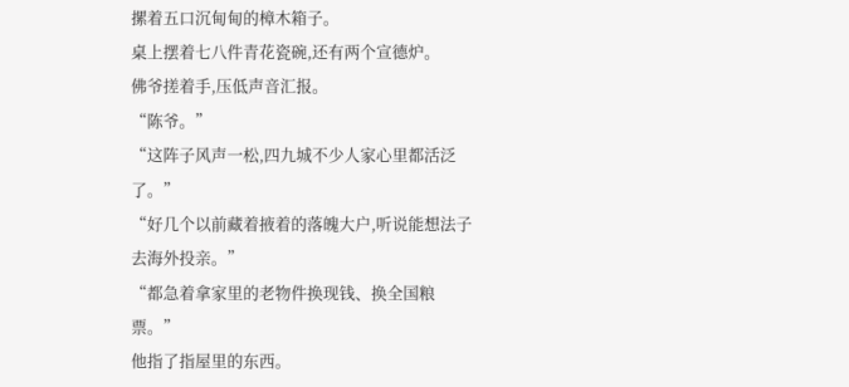摞着五口沉甸甸的樟木箱子。
桌上摆着七八件青花瓷碗,还有两个宣德炉。
佛爷搓着手,压低声音汇报。
“陈爷。”
“这阵子风声一松,四九城不少人家心里都活泛了。”
“好几个以前藏着掖着的落魄大户,听说能想法子去海外投亲。”
“都急着拿家里的老物件换现钱、换全国粮票。”
他指了指屋里的东西。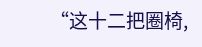“这十二把圈椅,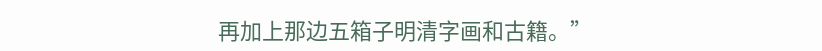再加上那边五箱子明清字画和古籍。”